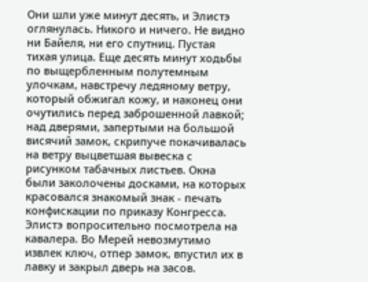Они шли уже минут десять, и Элистэ оглянулась. Никого и ничего. Не видно ни Байеля, ни его спутниц. Пустая тихая улица. Еще десять минут ходьбы по выщербленным полутемным улочкам, навстречу ледяному ветру, который обжигал кожу, и наконец они очутились перед заброшенной лавкой; над дверями, запертыми на большой висячий замок, скрипуче покачивалась на ветру выцветшая вывеска с рисунком табачных листьев. Окна были заколочены досками, на которых красовался знакомый знак - печать конфискации по приказу Конгресса. Элистэ вопросительно посмотрела на кавалера. Во Мерей невозмутимо извлек ключ, отпер замок, впустил их в лавку и закрыл дверь на засов.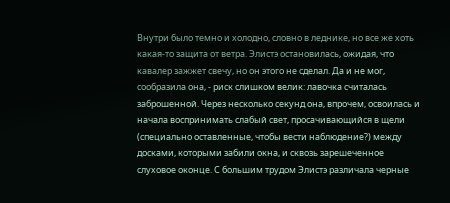Внутри было темно и холодно, словно в леднике, но все же хоть какая-то защита от ветра. Элистэ остановилась, ожидая, что кавалер зажжет свечу, но он этого не сделал. Да и не мог, сообразила она, - риск слишком велик: лавочка считалась заброшенной. Через несколько секунд она, впрочем, освоилась и начала воспринимать слабый свет, просачивающийся в щели (специально оставленные, чтобы вести наблюдение?) между досками, которыми забили окна, и сквозь зарешеченное слуховое оконце. С большим трудом Элистэ различала черные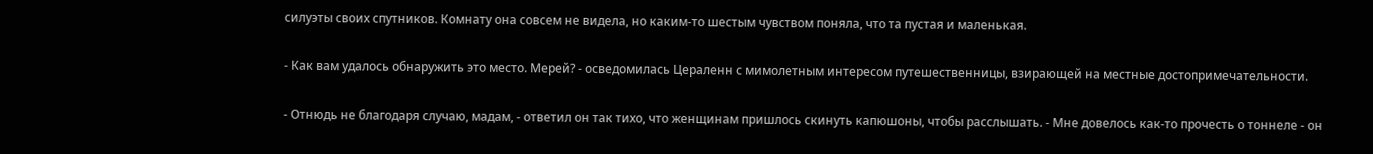силуэты своих спутников. Комнату она совсем не видела, но каким-то шестым чувством поняла, что та пустая и маленькая.

- Как вам удалось обнаружить это место. Мерей? - осведомилась Цераленн с мимолетным интересом путешественницы, взирающей на местные достопримечательности.

- Отнюдь не благодаря случаю, мадам, - ответил он так тихо, что женщинам пришлось скинуть капюшоны, чтобы расслышать. - Мне довелось как-то прочесть о тоннеле - он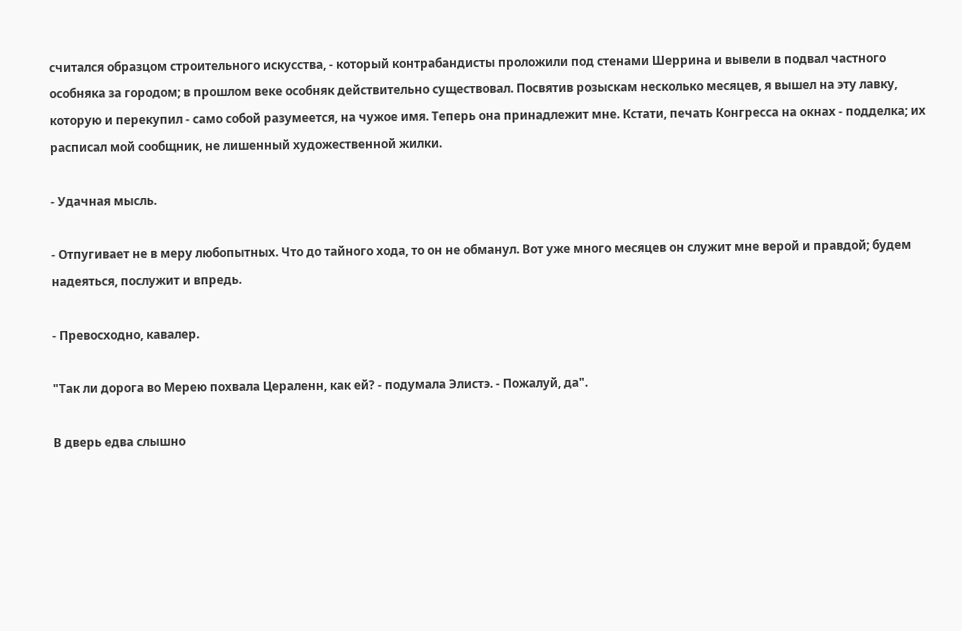считался образцом строительного искусства, - который контрабандисты проложили под стенами Шеррина и вывели в подвал частного особняка за городом; в прошлом веке особняк действительно существовал. Посвятив розыскам несколько месяцев, я вышел на эту лавку, которую и перекупил - само собой разумеется, на чужое имя. Теперь она принадлежит мне. Кстати, печать Конгресса на окнах - подделка; их расписал мой сообщник, не лишенный художественной жилки.

- Удачная мысль.

- Отпугивает не в меру любопытных. Что до тайного хода, то он не обманул. Вот уже много месяцев он служит мне верой и правдой; будем надеяться, послужит и впредь.

- Превосходно, кавалер.

"Так ли дорога во Мерею похвала Цераленн, как ей? - подумала Элистэ. - Пожалуй, да".

В дверь едва слышно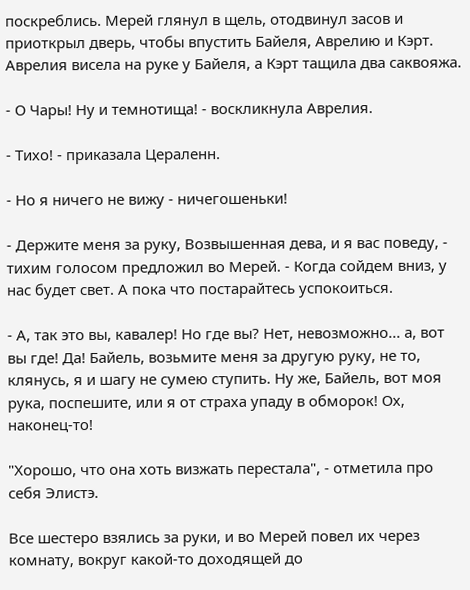поскреблись. Мерей глянул в щель, отодвинул засов и приоткрыл дверь, чтобы впустить Байеля, Аврелию и Кэрт. Аврелия висела на руке у Байеля, а Кэрт тащила два саквояжа.

- О Чары! Ну и темнотища! - воскликнула Аврелия.

- Тихо! - приказала Цераленн.

- Но я ничего не вижу - ничегошеньки!

- Держите меня за руку, Возвышенная дева, и я вас поведу, - тихим голосом предложил во Мерей. - Когда сойдем вниз, у нас будет свет. А пока что постарайтесь успокоиться.

- А, так это вы, кавалер! Но где вы? Нет, невозможно... а, вот вы где! Да! Байель, возьмите меня за другую руку, не то, клянусь, я и шагу не сумею ступить. Ну же, Байель, вот моя рука, поспешите, или я от страха упаду в обморок! Ох, наконец-то!

"Хорошо, что она хоть визжать перестала", - отметила про себя Элистэ.

Все шестеро взялись за руки, и во Мерей повел их через комнату, вокруг какой-то доходящей до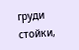груди стойки,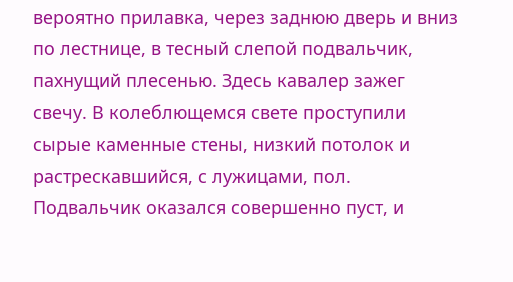вероятно прилавка, через заднюю дверь и вниз по лестнице, в тесный слепой подвальчик, пахнущий плесенью. Здесь кавалер зажег свечу. В колеблющемся свете проступили сырые каменные стены, низкий потолок и растрескавшийся, с лужицами, пол. Подвальчик оказался совершенно пуст, и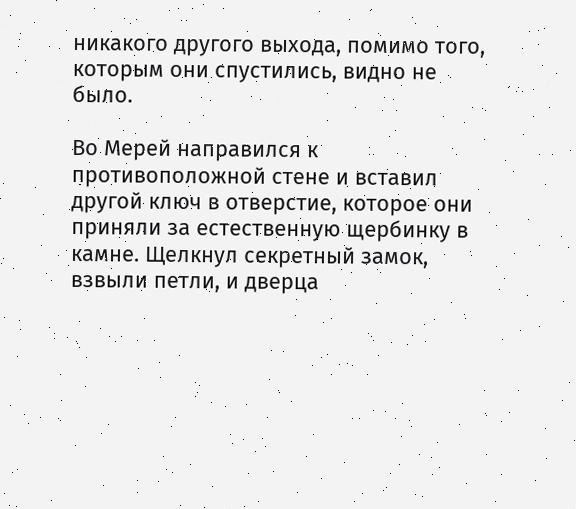никакого другого выхода, помимо того, которым они спустились, видно не было.

Во Мерей направился к противоположной стене и вставил другой ключ в отверстие, которое они приняли за естественную щербинку в камне. Щелкнул секретный замок, взвыли петли, и дверца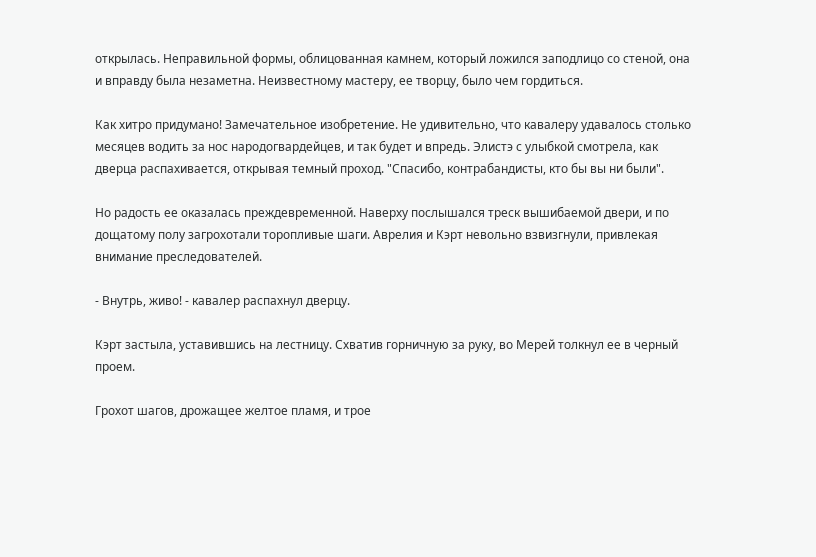открылась. Неправильной формы, облицованная камнем, который ложился заподлицо со стеной, она и вправду была незаметна. Неизвестному мастеру, ее творцу, было чем гордиться.

Как хитро придумано! Замечательное изобретение. Не удивительно, что кавалеру удавалось столько месяцев водить за нос народогвардейцев, и так будет и впредь. Элистэ с улыбкой смотрела, как дверца распахивается, открывая темный проход. "Спасибо, контрабандисты, кто бы вы ни были".

Но радость ее оказалась преждевременной. Наверху послышался треск вышибаемой двери, и по дощатому полу загрохотали торопливые шаги. Аврелия и Кэрт невольно взвизгнули, привлекая внимание преследователей.

- Внутрь, живо! - кавалер распахнул дверцу.

Кэрт застыла, уставившись на лестницу. Схватив горничную за руку, во Мерей толкнул ее в черный проем.

Грохот шагов, дрожащее желтое пламя, и трое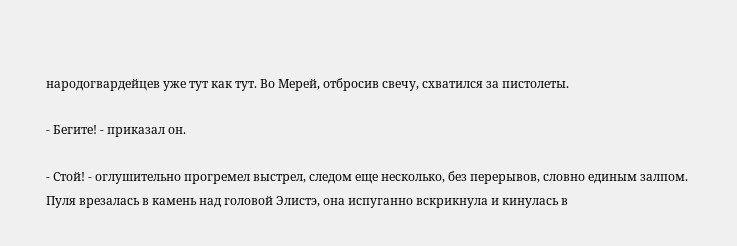народогвардейцев уже тут как тут. Во Мерей, отбросив свечу, схватился за пистолеты.

- Бегите! - приказал он.

- Стой! - оглушительно прогремел выстрел, следом еще несколько, без перерывов, словно единым залпом. Пуля врезалась в камень над головой Элистэ, она испуганно вскрикнула и кинулась в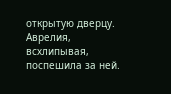открытую дверцу. Аврелия, всхлипывая, поспешила за ней.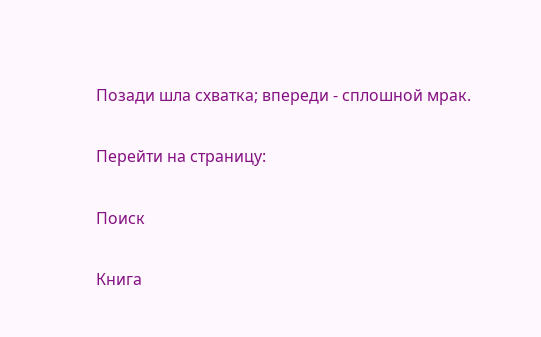Позади шла схватка; впереди - сплошной мрак.

Перейти на страницу:

Поиск

Книга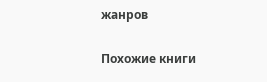жанров

Похожие книги